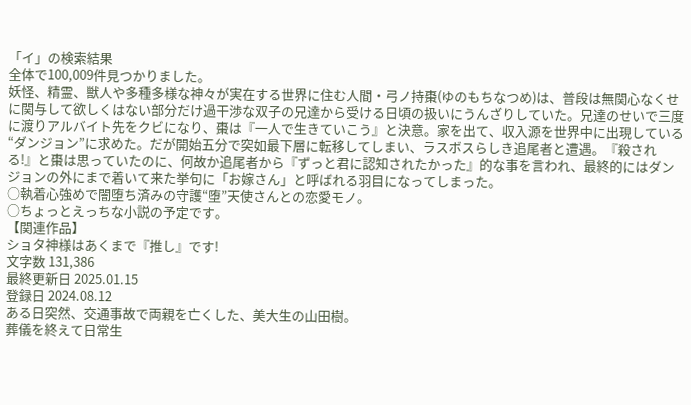「イ」の検索結果
全体で100,009件見つかりました。
妖怪、精霊、獣人や多種多様な神々が実在する世界に住む人間・弓ノ持棗(ゆのもちなつめ)は、普段は無関心なくせに関与して欲しくはない部分だけ過干渉な双子の兄達から受ける日頃の扱いにうんざりしていた。兄達のせいで三度に渡りアルバイト先をクビになり、棗は『一人で生きていこう』と決意。家を出て、収入源を世界中に出現している“ダンジョン”に求めた。だが開始五分で突如最下層に転移してしまい、ラスボスらしき追尾者と遭遇。『殺される!』と棗は思っていたのに、何故か追尾者から『ずっと君に認知されたかった』的な事を言われ、最終的にはダンジョンの外にまで着いて来た挙句に「お嫁さん」と呼ばれる羽目になってしまった。
○執着心強めで闇堕ち済みの守護“堕”天使さんとの恋愛モノ。
○ちょっとえっちな小説の予定です。
【関連作品】
ショタ神様はあくまで『推し』です!
文字数 131,386
最終更新日 2025.01.15
登録日 2024.08.12
ある日突然、交通事故で両親を亡くした、美大生の山田樹。
葬儀を終えて日常生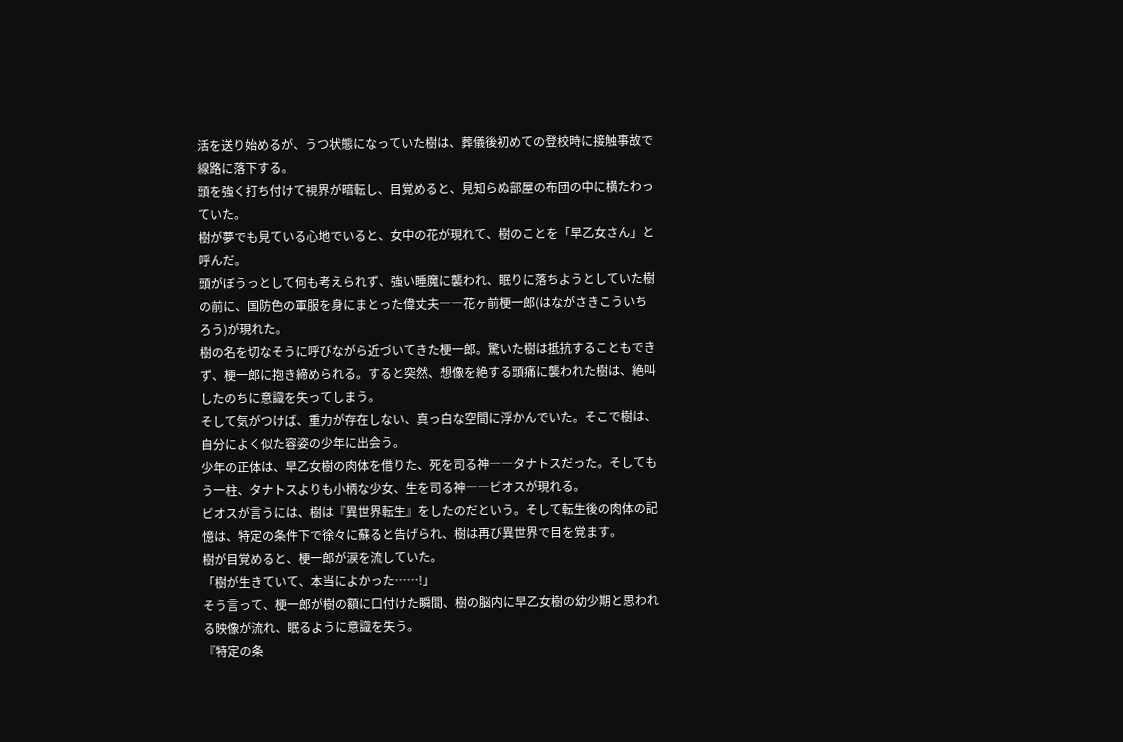活を送り始めるが、うつ状態になっていた樹は、葬儀後初めての登校時に接触事故で線路に落下する。
頭を強く打ち付けて視界が暗転し、目覚めると、見知らぬ部屋の布団の中に横たわっていた。
樹が夢でも見ている心地でいると、女中の花が現れて、樹のことを「早乙女さん」と呼んだ。
頭がぼうっとして何も考えられず、強い睡魔に襲われ、眠りに落ちようとしていた樹の前に、国防色の軍服を身にまとった偉丈夫――花ヶ前梗一郎(はながさきこういちろう)が現れた。
樹の名を切なそうに呼びながら近づいてきた梗一郎。驚いた樹は抵抗することもできず、梗一郎に抱き締められる。すると突然、想像を絶する頭痛に襲われた樹は、絶叫したのちに意識を失ってしまう。
そして気がつけば、重力が存在しない、真っ白な空間に浮かんでいた。そこで樹は、自分によく似た容姿の少年に出会う。
少年の正体は、早乙女樹の肉体を借りた、死を司る神――タナトスだった。そしてもう一柱、タナトスよりも小柄な少女、生を司る神――ビオスが現れる。
ビオスが言うには、樹は『異世界転生』をしたのだという。そして転生後の肉体の記憶は、特定の条件下で徐々に蘇ると告げられ、樹は再び異世界で目を覚ます。
樹が目覚めると、梗一郎が涙を流していた。
「樹が生きていて、本当によかった……!」
そう言って、梗一郎が樹の額に口付けた瞬間、樹の脳内に早乙女樹の幼少期と思われる映像が流れ、眠るように意識を失う。
『特定の条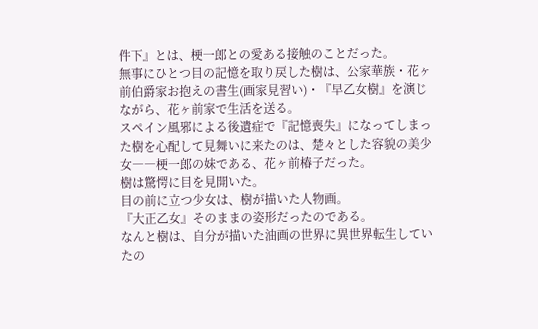件下』とは、梗一郎との愛ある接触のことだった。
無事にひとつ目の記憶を取り戻した樹は、公家華族・花ヶ前伯爵家お抱えの書生(画家見習い)・『早乙女樹』を演じながら、花ヶ前家で生活を送る。
スペイン風邪による後遺症で『記憶喪失』になってしまった樹を心配して見舞いに来たのは、楚々とした容貌の美少女――梗一郎の妹である、花ヶ前椿子だった。
樹は驚愕に目を見開いた。
目の前に立つ少女は、樹が描いた人物画。
『大正乙女』そのままの姿形だったのである。
なんと樹は、自分が描いた油画の世界に異世界転生していたの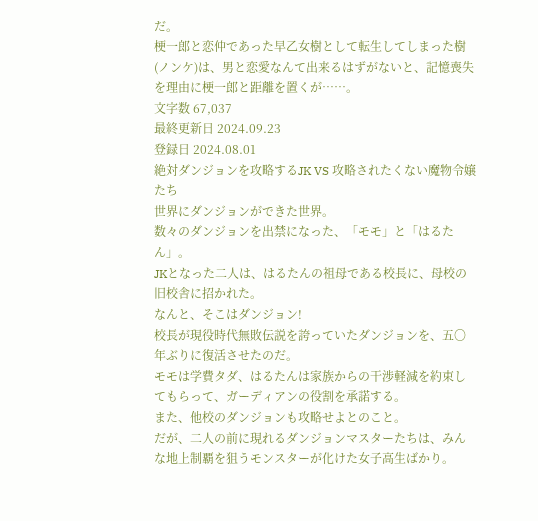だ。
梗一郎と恋仲であった早乙女樹として転生してしまった樹(ノンケ)は、男と恋愛なんて出来るはずがないと、記憶喪失を理由に梗一郎と距離を置くが……。
文字数 67,037
最終更新日 2024.09.23
登録日 2024.08.01
絶対ダンジョンを攻略するJK VS 攻略されたくない魔物令嬢たち
世界にダンジョンができた世界。
数々のダンジョンを出禁になった、「モモ」と「はるたん」。
JKとなった二人は、はるたんの祖母である校長に、母校の旧校舎に招かれた。
なんと、そこはダンジョン!
校長が現役時代無敗伝説を誇っていたダンジョンを、五〇年ぶりに復活させたのだ。
モモは学費タダ、はるたんは家族からの干渉軽減を約束してもらって、ガーディアンの役割を承諾する。
また、他校のダンジョンも攻略せよとのこと。
だが、二人の前に現れるダンジョンマスターたちは、みんな地上制覇を狙うモンスターが化けた女子高生ばかり。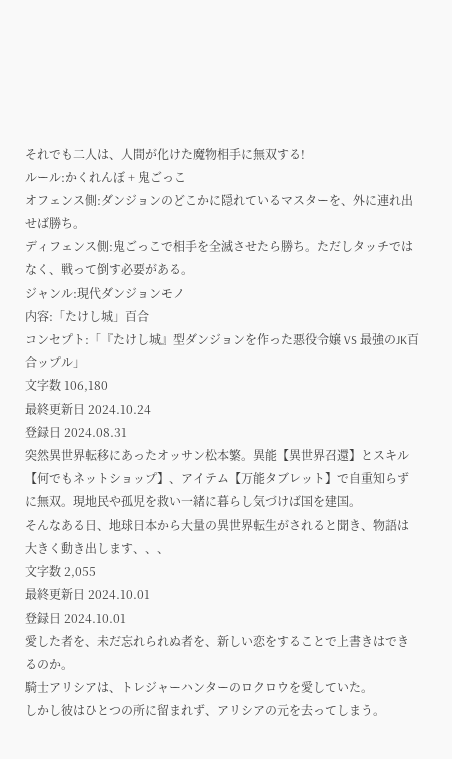それでも二人は、人間が化けた魔物相手に無双する!
ルール:かくれんぼ + 鬼ごっこ
オフェンス側:ダンジョンのどこかに隠れているマスターを、外に連れ出せば勝ち。
ディフェンス側:鬼ごっこで相手を全滅させたら勝ち。ただしタッチではなく、戦って倒す必要がある。
ジャンル:現代ダンジョンモノ
内容:「たけし城」百合
コンセプト:「『たけし城』型ダンジョンを作った悪役令嬢 VS 最強のJK百合ップル」
文字数 106,180
最終更新日 2024.10.24
登録日 2024.08.31
突然異世界転移にあったオッサン松本繁。異能【異世界召還】とスキル【何でもネットショップ】、アイテム【万能タブレット】で自重知らずに無双。現地民や孤児を救い一緒に暮らし気づけば国を建国。
そんなある日、地球日本から大量の異世界転生がされると聞き、物語は大きく動き出します、、、
文字数 2,055
最終更新日 2024.10.01
登録日 2024.10.01
愛した者を、未だ忘れられぬ者を、新しい恋をすることで上書きはできるのか。
騎士アリシアは、トレジャーハンターのロクロウを愛していた。
しかし彼はひとつの所に留まれず、アリシアの元を去ってしまう。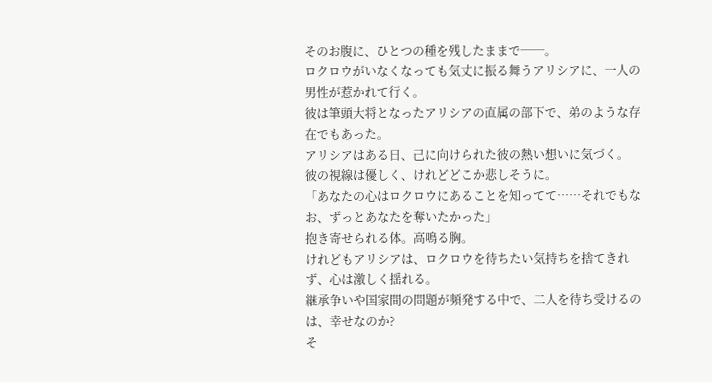そのお腹に、ひとつの種を残したままで──。
ロクロウがいなくなっても気丈に振る舞うアリシアに、一人の男性が惹かれて行く。
彼は筆頭大将となったアリシアの直属の部下で、弟のような存在でもあった。
アリシアはある日、己に向けられた彼の熱い想いに気づく。
彼の視線は優しく、けれどどこか悲しそうに。
「あなたの心はロクロウにあることを知ってて……それでもなお、ずっとあなたを奪いたかった」
抱き寄せられる体。高鳴る胸。
けれどもアリシアは、ロクロウを待ちたい気持ちを捨てきれず、心は激しく揺れる。
継承争いや国家間の問題が頻発する中で、二人を待ち受けるのは、幸せなのか?
そ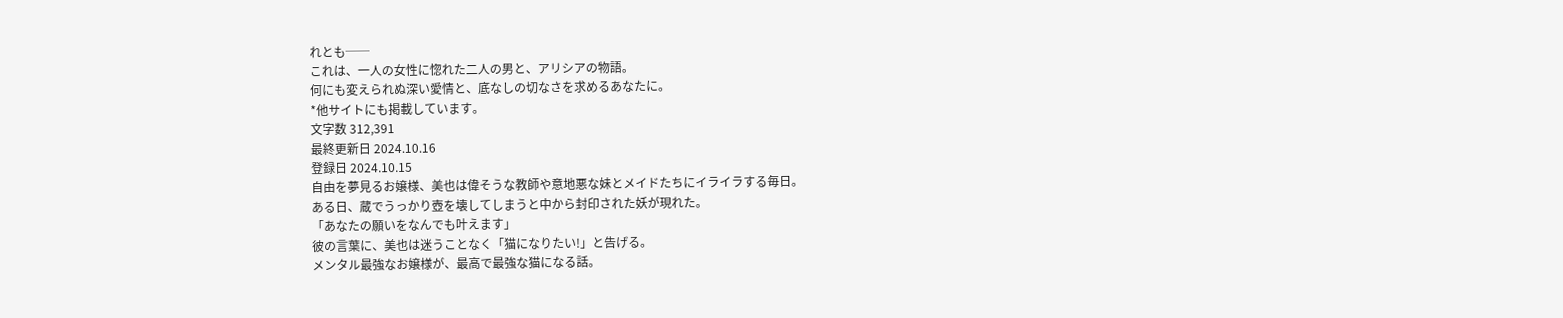れとも──
これは、一人の女性に惚れた二人の男と、アリシアの物語。
何にも変えられぬ深い愛情と、底なしの切なさを求めるあなたに。
*他サイトにも掲載しています。
文字数 312,391
最終更新日 2024.10.16
登録日 2024.10.15
自由を夢見るお嬢様、美也は偉そうな教師や意地悪な妹とメイドたちにイライラする毎日。
ある日、蔵でうっかり壺を壊してしまうと中から封印された妖が現れた。
「あなたの願いをなんでも叶えます」
彼の言葉に、美也は迷うことなく「猫になりたい!」と告げる。
メンタル最強なお嬢様が、最高で最強な猫になる話。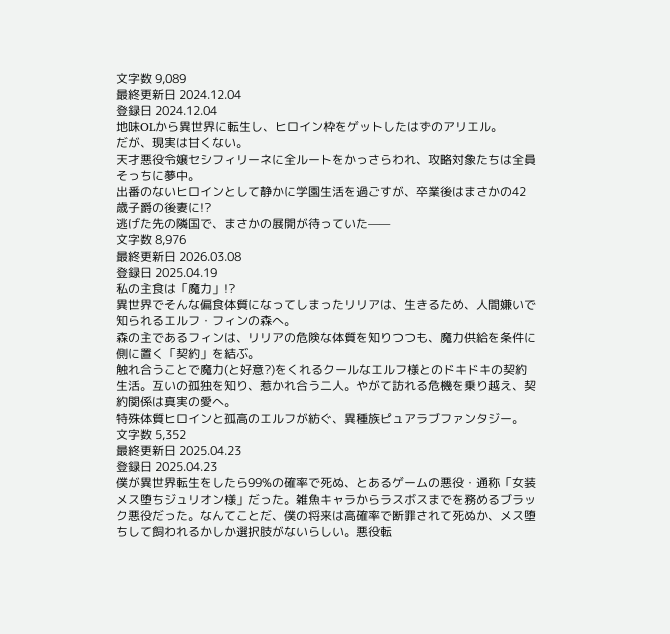文字数 9,089
最終更新日 2024.12.04
登録日 2024.12.04
地味OLから異世界に転生し、ヒロイン枠をゲットしたはずのアリエル。
だが、現実は甘くない。
天才悪役令嬢セシフィリーネに全ルートをかっさらわれ、攻略対象たちは全員そっちに夢中。
出番のないヒロインとして静かに学園生活を過ごすが、卒業後はまさかの42歳子爵の後妻に!?
逃げた先の隣国で、まさかの展開が待っていた——
文字数 8,976
最終更新日 2026.03.08
登録日 2025.04.19
私の主食は「魔力」!?
異世界でそんな偏食体質になってしまったリリアは、生きるため、人間嫌いで知られるエルフ・フィンの森へ。
森の主であるフィンは、リリアの危険な体質を知りつつも、魔力供給を条件に側に置く「契約」を結ぶ。
触れ合うことで魔力(と好意?)をくれるクールなエルフ様とのドキドキの契約生活。互いの孤独を知り、惹かれ合う二人。やがて訪れる危機を乗り越え、契約関係は真実の愛へ。
特殊体質ヒロインと孤高のエルフが紡ぐ、異種族ピュアラブファンタジー。
文字数 5,352
最終更新日 2025.04.23
登録日 2025.04.23
僕が異世界転生をしたら99%の確率で死ぬ、とあるゲームの悪役・通称「女装メス堕ちジュリオン様」だった。雑魚キャラからラスボスまでを務めるブラック悪役だった。なんてことだ、僕の将来は高確率で断罪されて死ぬか、メス堕ちして飼われるかしか選択肢がないらしい。悪役転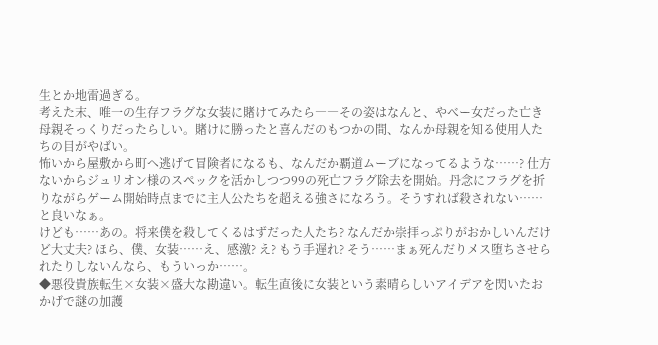生とか地雷過ぎる。
考えた末、唯一の生存フラグな女装に賭けてみたら――その姿はなんと、やべー女だった亡き母親そっくりだったらしい。賭けに勝ったと喜んだのもつかの間、なんか母親を知る使用人たちの目がやばい。
怖いから屋敷から町へ逃げて冒険者になるも、なんだか覇道ムーブになってるような……? 仕方ないからジュリオン様のスペックを活かしつつ99の死亡フラグ除去を開始。丹念にフラグを折りながらゲーム開始時点までに主人公たちを超える強さになろう。そうすれば殺されない……と良いなぁ。
けども……あの。将来僕を殺してくるはずだった人たち? なんだか崇拝っぷりがおかしいんだけど大丈夫? ほら、僕、女装……え、感激? え? もう手遅れ? そう……まぁ死んだりメス堕ちさせられたりしないんなら、もういっか……。
◆悪役貴族転生×女装×盛大な勘違い。転生直後に女装という素晴らしいアイデアを閃いたおかげで謎の加護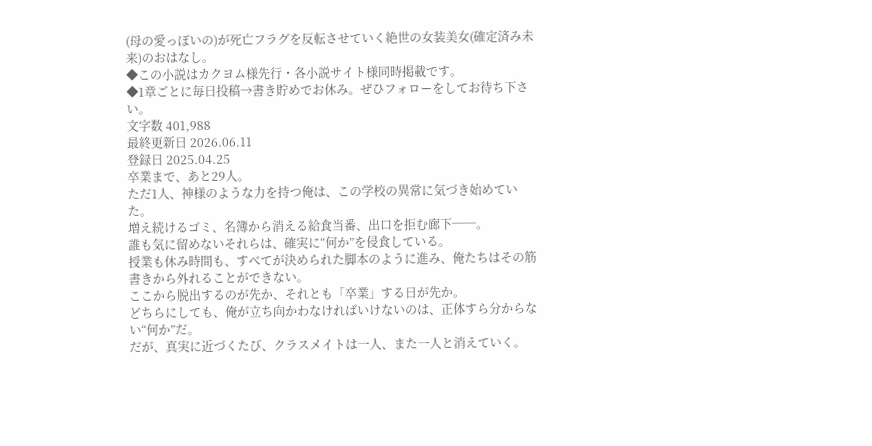(母の愛っぽいの)が死亡フラグを反転させていく絶世の女装美女(確定済み未来)のおはなし。
◆この小説はカクヨム様先行・各小説サイト様同時掲載です。
◆1章ごとに毎日投稿→書き貯めでお休み。ぜひフォローをしてお待ち下さい。
文字数 401,988
最終更新日 2026.06.11
登録日 2025.04.25
卒業まで、あと29人。
ただ1人、神様のような力を持つ俺は、この学校の異常に気づき始めていた。
増え続けるゴミ、名簿から消える給食当番、出口を拒む廊下──。
誰も気に留めないそれらは、確実に“何か”を侵食している。
授業も休み時間も、すべてが決められた脚本のように進み、俺たちはその筋書きから外れることができない。
ここから脱出するのが先か、それとも「卒業」する日が先か。
どちらにしても、俺が立ち向かわなければいけないのは、正体すら分からない“何か”だ。
だが、真実に近づくたび、クラスメイトは一人、また一人と消えていく。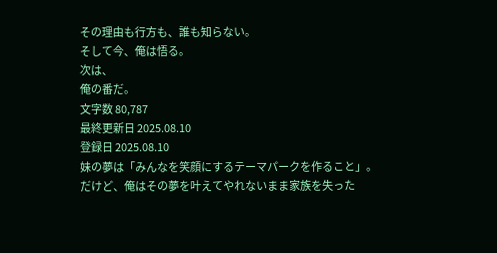その理由も行方も、誰も知らない。
そして今、俺は悟る。
次は、
俺の番だ。
文字数 80,787
最終更新日 2025.08.10
登録日 2025.08.10
妹の夢は「みんなを笑顔にするテーマパークを作ること」。
だけど、俺はその夢を叶えてやれないまま家族を失った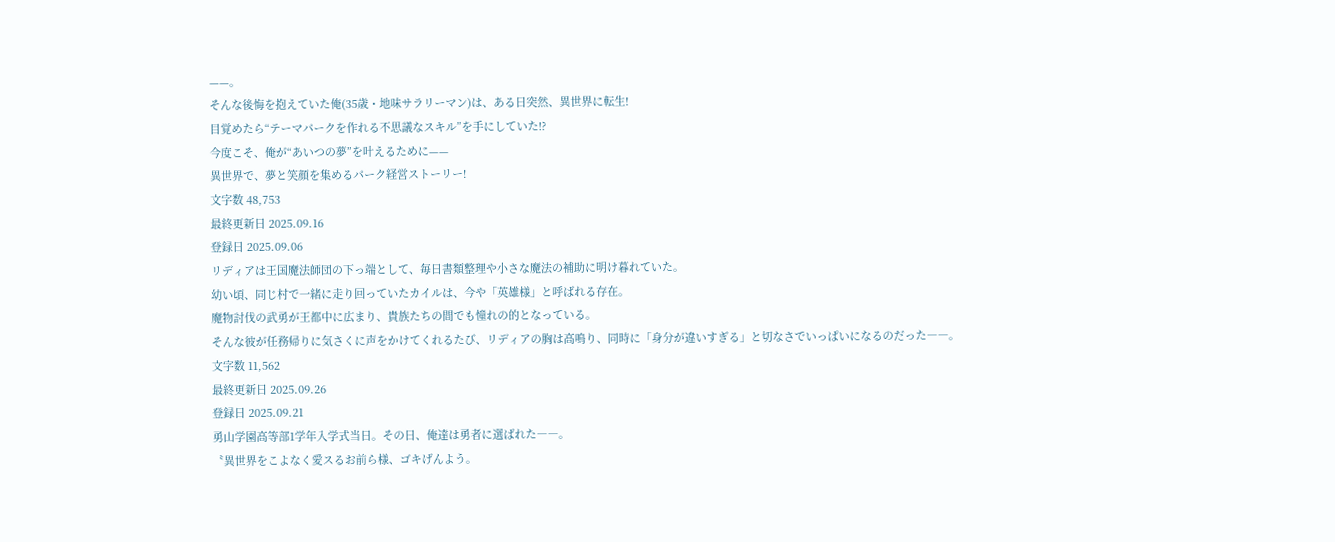——。
そんな後悔を抱えていた俺(35歳・地味サラリーマン)は、ある日突然、異世界に転生!
目覚めたら“テーマパークを作れる不思議なスキル”を手にしていた!?
今度こそ、俺が“あいつの夢”を叶えるために——
異世界で、夢と笑顔を集めるパーク経営ストーリー!
文字数 48,753
最終更新日 2025.09.16
登録日 2025.09.06
リディアは王国魔法師団の下っ端として、毎日書類整理や小さな魔法の補助に明け暮れていた。
幼い頃、同じ村で一緒に走り回っていたカイルは、今や「英雄様」と呼ばれる存在。
魔物討伐の武勇が王都中に広まり、貴族たちの間でも憧れの的となっている。
そんな彼が任務帰りに気さくに声をかけてくれるたび、リディアの胸は高鳴り、同時に「身分が違いすぎる」と切なさでいっぱいになるのだった――。
文字数 11,562
最終更新日 2025.09.26
登録日 2025.09.21
勇山学園高等部1学年入学式当日。その日、俺達は勇者に選ばれた――。
〝異世界をこよなく愛スるお前ら様、ゴキげんよう。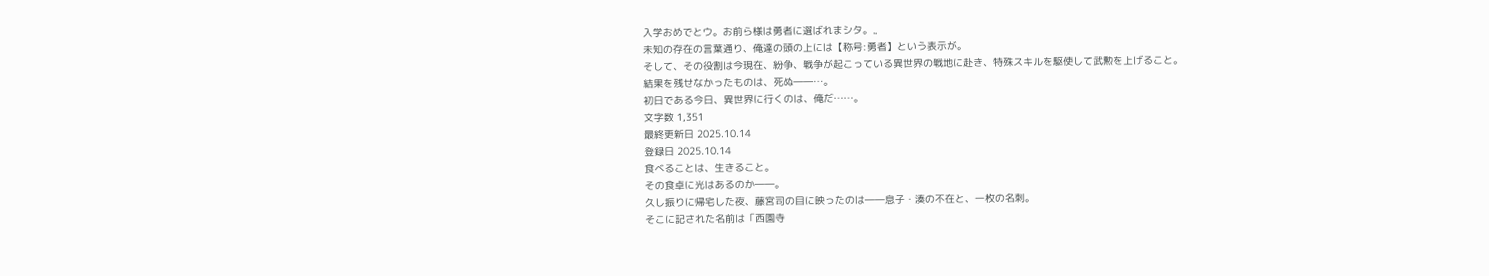入学おめでとウ。お前ら様は勇者に選ばれまシタ。〟
未知の存在の言葉通り、俺達の頭の上には【称号:勇者】という表示が。
そして、その役割は今現在、紛争、戦争が起こっている異世界の戦地に赴き、特殊スキルを駆使して武勲を上げること。
結果を残せなかったものは、死ぬ――…。
初日である今日、異世界に行くのは、俺だ……。
文字数 1,351
最終更新日 2025.10.14
登録日 2025.10.14
食べることは、生きること。
その食卓に光はあるのか――。
久し振りに帰宅した夜、藤宮司の目に映ったのは――息子・湊の不在と、一枚の名刺。
そこに記された名前は「西園寺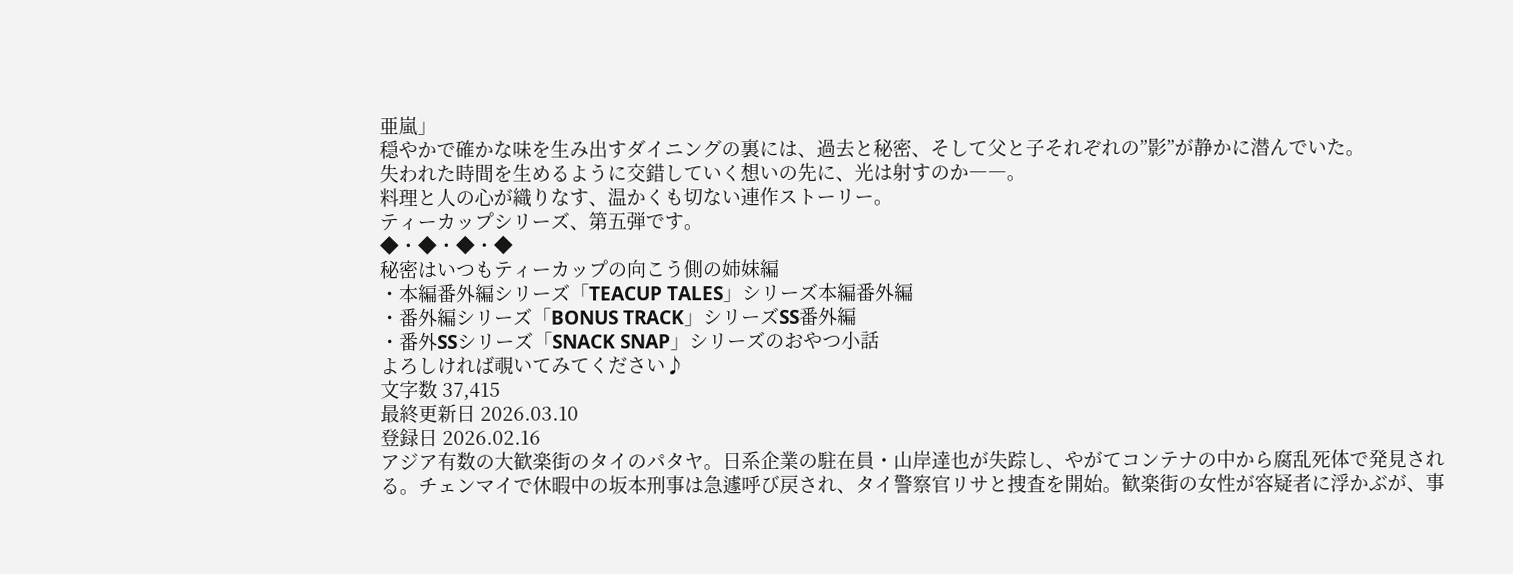亜嵐」
穏やかで確かな味を生み出すダイニングの裏には、過去と秘密、そして父と子それぞれの”影”が静かに潜んでいた。
失われた時間を生めるように交錯していく想いの先に、光は射すのか――。
料理と人の心が織りなす、温かくも切ない連作ストーリー。
ティーカップシリーズ、第五弾です。
◆・◆・◆・◆
秘密はいつもティーカップの向こう側の姉妹編
・本編番外編シリーズ「TEACUP TALES」シリーズ本編番外編
・番外編シリーズ「BONUS TRACK」シリーズSS番外編
・番外SSシリーズ「SNACK SNAP」シリーズのおやつ小話
よろしければ覗いてみてください♪
文字数 37,415
最終更新日 2026.03.10
登録日 2026.02.16
アジア有数の大歓楽街のタイのパタヤ。日系企業の駐在員・山岸達也が失踪し、やがてコンテナの中から腐乱死体で発見される。チェンマイで休暇中の坂本刑事は急遽呼び戻され、タイ警察官リサと捜査を開始。歓楽街の女性が容疑者に浮かぶが、事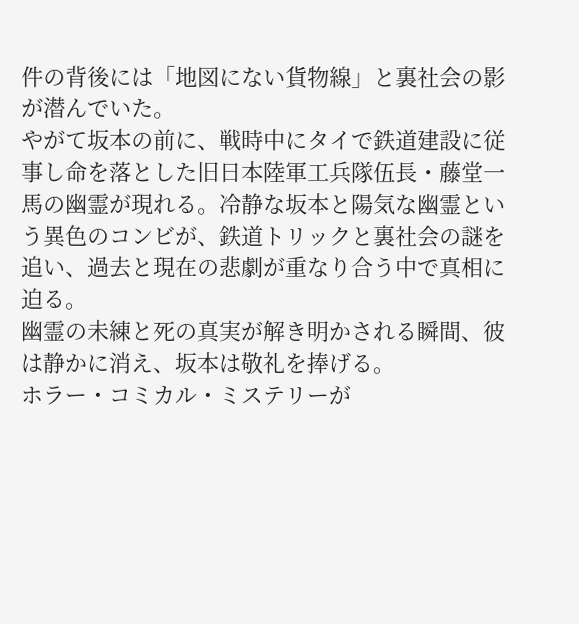件の背後には「地図にない貨物線」と裏社会の影が潜んでいた。
やがて坂本の前に、戦時中にタイで鉄道建設に従事し命を落とした旧日本陸軍工兵隊伍長・藤堂一馬の幽霊が現れる。冷静な坂本と陽気な幽霊という異色のコンビが、鉄道トリックと裏社会の謎を追い、過去と現在の悲劇が重なり合う中で真相に迫る。
幽霊の未練と死の真実が解き明かされる瞬間、彼は静かに消え、坂本は敬礼を捧げる。
ホラー・コミカル・ミステリーが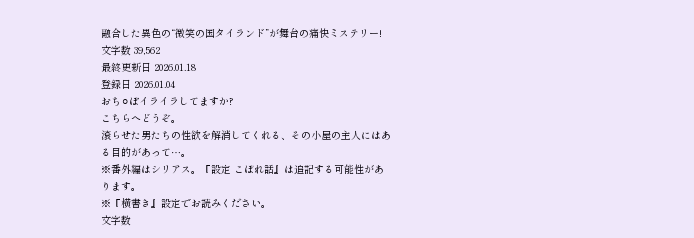融合した異色の“微笑の国タイランド”が舞台の痛快ミステリー!
文字数 39,562
最終更新日 2026.01.18
登録日 2026.01.04
おち⚪ぽイライラしてますか?
こちらへどうぞ。
滾らせた男たちの性欲を解消してくれる、その小屋の主人にはある目的があって…。
※番外編はシリアス。『設定 こぼれ話』は追記する可能性があります。
※『横書き』設定でお読みください。
文字数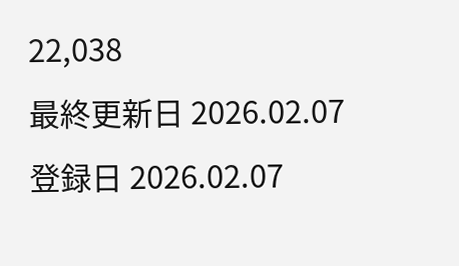22,038
最終更新日 2026.02.07
登録日 2026.02.07